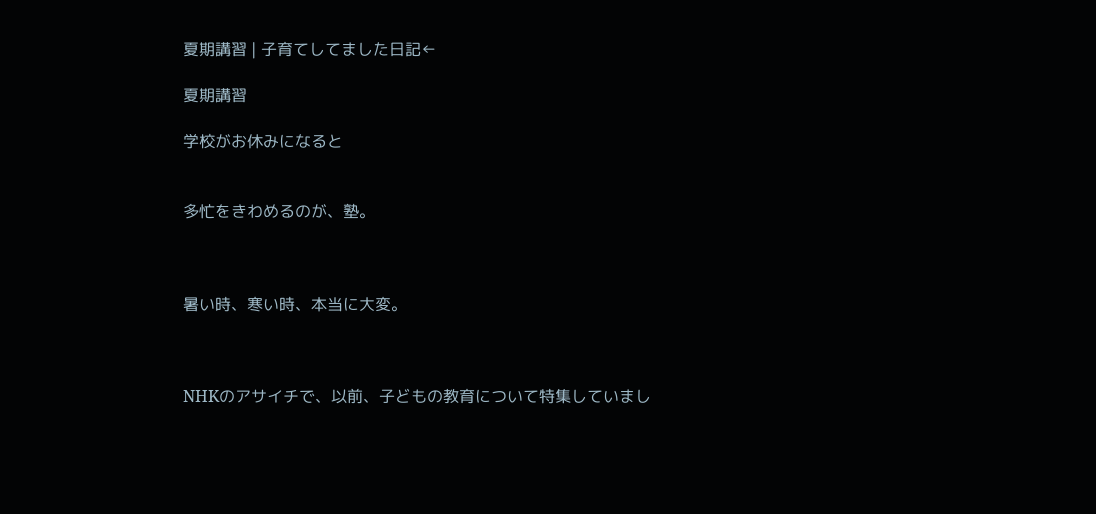夏期講習 | 子育てしてました日記←

夏期講習

学校がお休みになると


多忙をきわめるのが、塾。



暑い時、寒い時、本当に大変。



NHKのアサイチで、以前、子どもの教育について特集していまし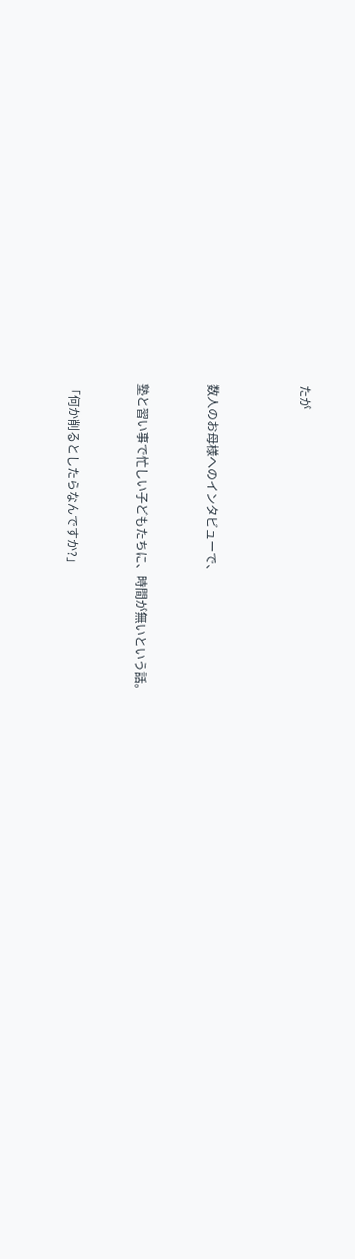たが



数人のお母様へのインタビューで、


塾と習い事で忙しい子どもたちに、時間が無いという話。


「何か削るとしたらなんですか?」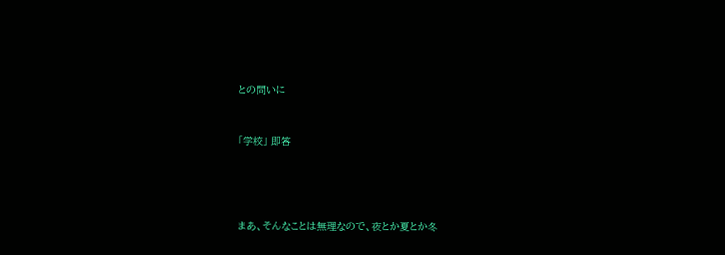との問いに


「学校」 即答




まあ、そんなことは無理なので、夜とか夏とか冬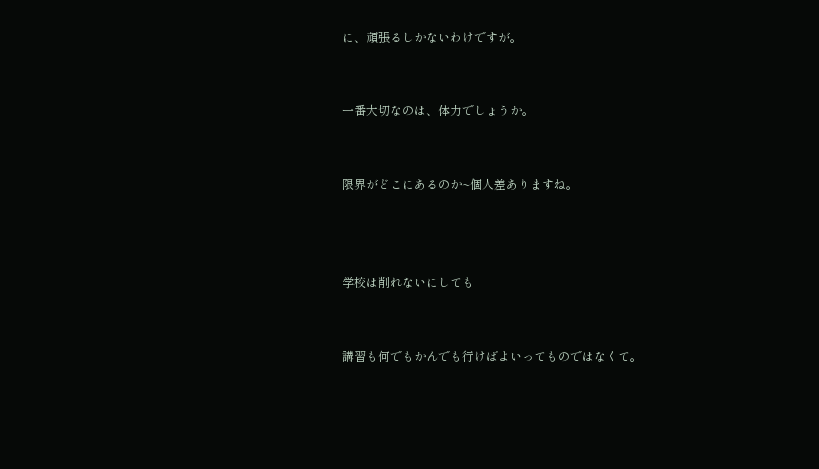に、頑張るしかないわけですが。


一番大切なのは、体力でしょうか。


限界がどこにあるのか~個人差ありますね。



学校は削れないにしても


講習も何でもかんでも行けばよいってものではなくて。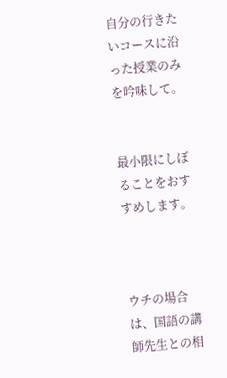自分の行きたいコースに沿った授業のみを吟味して。


最小限にしぼることをおすすめします。



ウチの場合は、国語の講師先生との相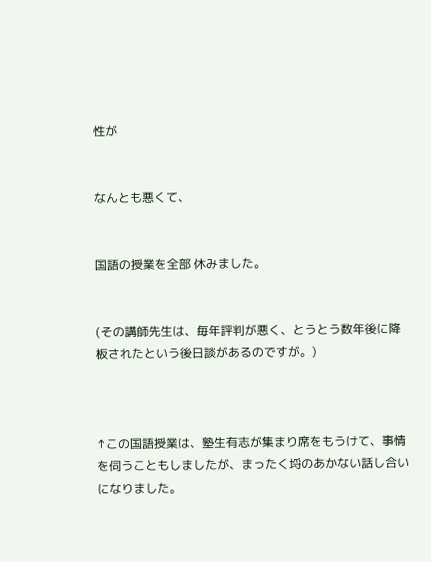性が


なんとも悪くて、


国語の授業を全部 休みました。


(その講師先生は、毎年評判が悪く、とうとう数年後に降板されたという後日談があるのですが。)



↑この国語授業は、塾生有志が集まり席をもうけて、事情を伺うこともしましたが、まったく埒のあかない話し合いになりました。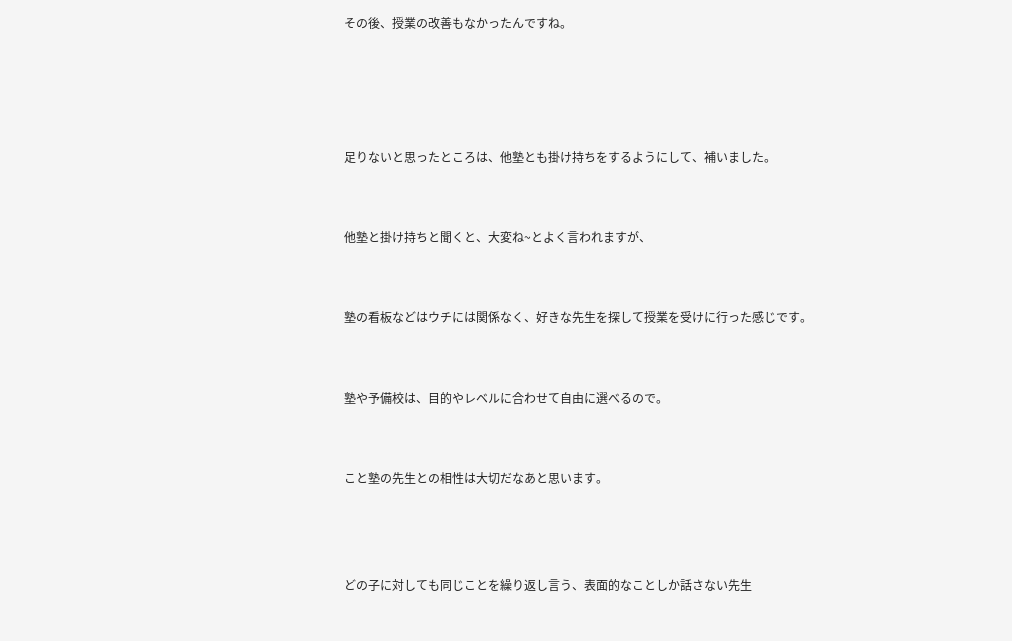その後、授業の改善もなかったんですね。




足りないと思ったところは、他塾とも掛け持ちをするようにして、補いました。


他塾と掛け持ちと聞くと、大変ね~とよく言われますが、


塾の看板などはウチには関係なく、好きな先生を探して授業を受けに行った感じです。


塾や予備校は、目的やレベルに合わせて自由に選べるので。


こと塾の先生との相性は大切だなあと思います。



どの子に対しても同じことを繰り返し言う、表面的なことしか話さない先生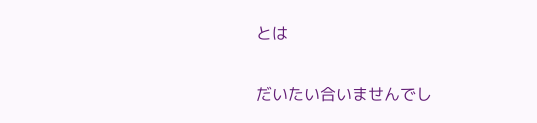とは

だいたい合いませんでし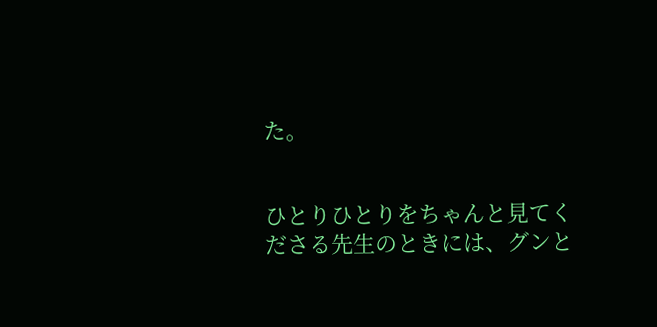た。


ひとりひとりをちゃんと見てくださる先生のときには、グンと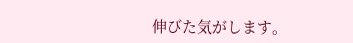伸びた気がします。